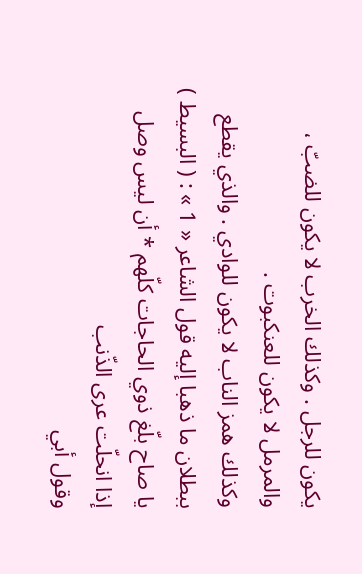يكون للرجل . وكذلك الخرب لا يكون للضبّ ، والمرمل لا يكون للعنكبوت .
وكذلك همز الناب لا يكون للوادي . والذي يقطع ببطلان ما ذهبا إليه قول الشاعر « 1 » : ( البسيط )
يا صاح بلّغ ذوي الحاجات كلّهم * أن ليس وصل إذا انحلّت عرى الذّنب
وقول أبي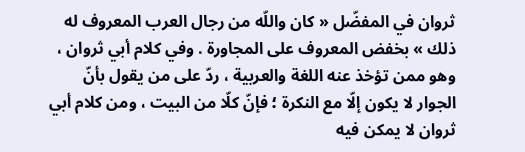ثروان في المفضّل « كان واللّه من رجال العرب المعروف له ذلك » بخفض المعروف على المجاورة . وفي كلام أبي ثروان ، وهو ممن تؤخذ عنه اللغة والعربية ، ردّ على من يقول بأنّ الجوار لا يكون إلّا مع النكرة ؛ فإنّ كلّا من البيت ، ومن كلام أبي ثروان لا يمكن فيه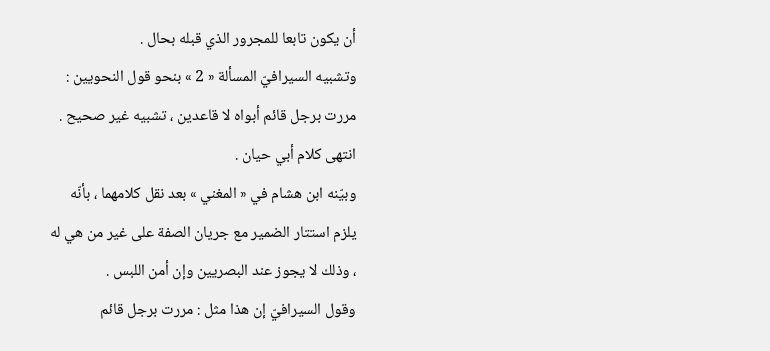أن يكون تابعا للمجرور الذي قبله بحال .
وتشبيه السيرافيّ المسألة « 2 » بنحو قول النحويين : مررت برجل قائم أبواه لا قاعدين ، تشبيه غير صحيح . انتهى كلام أبي حيان .
وبيّنه ابن هشام في « المغني » بعد نقل كلامهما ، بأنّه يلزم استتار الضمير مع جريان الصفة على غير من هي له ، وذلك لا يجوز عند البصريين وإن أمن اللبس .
وقول السيرافيّ إن هذا مثل : مررت برجل قائم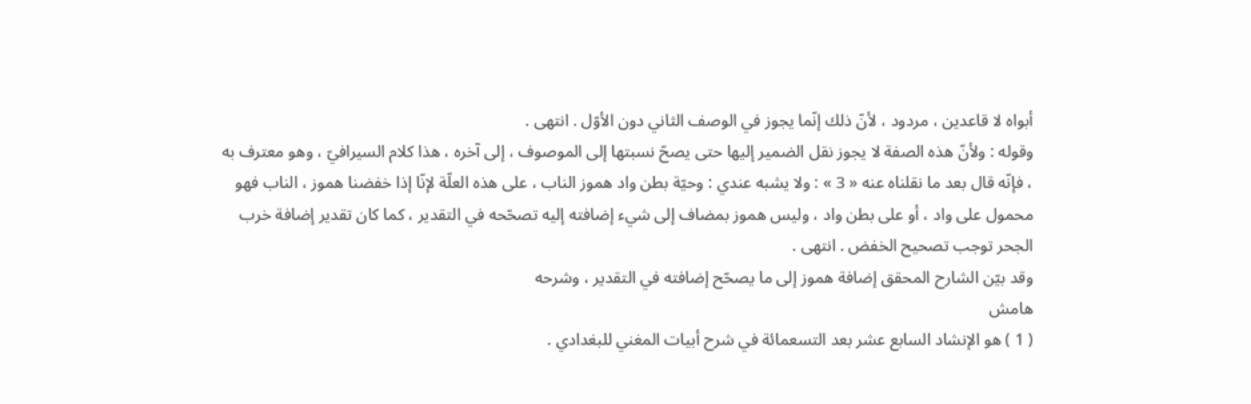أبواه لا قاعدين ، مردود ، لأنّ ذلك إنّما يجوز في الوصف الثاني دون الأوّل . انتهى .
وقوله : ولأنّ هذه الصفة لا يجوز نقل الضمير إليها حتى يصحّ نسبتها إلى الموصوف ، إلى آخره ، هذا كلام السيرافيّ ، وهو معترف به ، فإنّه قال بعد ما نقلناه عنه « 3 » : ولا يشبه عندي : وحيّة بطن واد هموز الناب ، على هذه العلّة لإنّا إذا خفضنا هموز ، الناب فهو محمول على واد ، أو على بطن واد ، وليس هموز بمضاف إلى شيء إضافته إليه تصحّحه في التقدير ، كما كان تقدير إضافة خرب الجحر توجب تصحيح الخفض . انتهى .
وقد بيّن الشارح المحقق إضافة هموز إلى ما يصحّح إضافته في التقدير ، وشرحه
هامش
( 1 ) هو الإنشاد السابع عشر بعد التسعمائة في شرح أبيات المغني للبغدادي .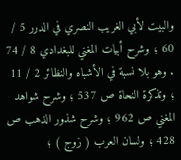والبيت لأبي الغريب النصري في الدرر 5 / 60 ؛ وشرح أبيات المغني للبغدادي 8 / 74 . وهو بلا نسبة في الأشباه والنظائر 2 / 11 ؛ وتذكرة النحاة ص 537 ؛ وشرح شواهد المغني ص 962 ؛ وشرح شذور الذهب ص 428 ؛ ولسان العرب ( زوج ) ؛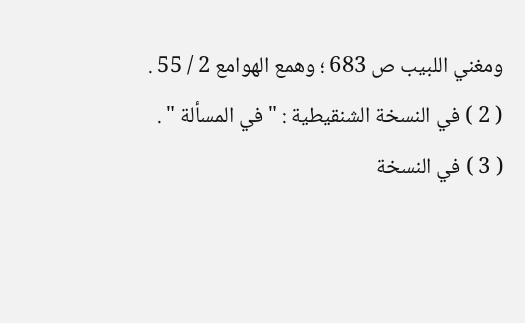ومغني اللبيب ص 683 ؛ وهمع الهوامع 2 / 55 .
( 2 ) في النسخة الشنقيطية : " في المسألة " .
( 3 ) في النسخة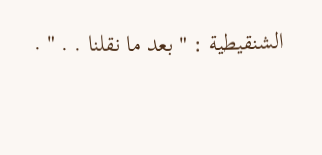الشنقيطية : " بعد ما نقلنا . . " .